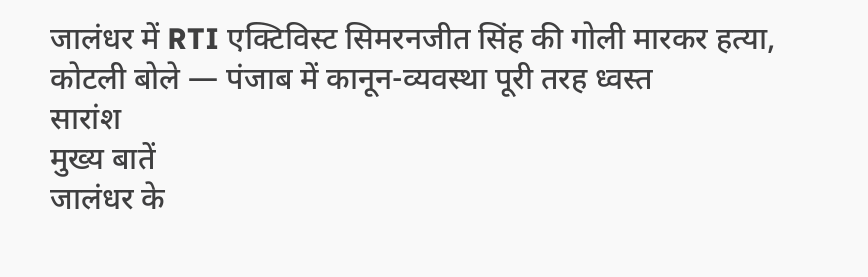जालंधर में RTI एक्टिविस्ट सिमरनजीत सिंह की गोली मारकर हत्या, कोटली बोले — पंजाब में कानून-व्यवस्था पूरी तरह ध्वस्त
सारांश
मुख्य बातें
जालंधर के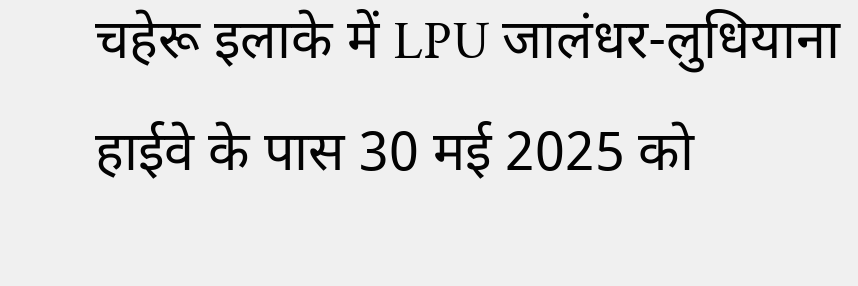चहेरू इलाके में LPU जालंधर-लुधियाना हाईवे के पास 30 मई 2025 को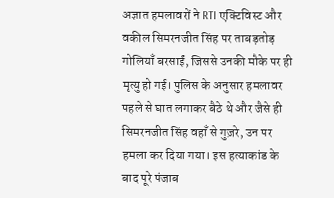अज्ञात हमलावरों ने RTI एक्टिविस्ट और वकील सिमरनजीत सिंह पर ताबड़तोड़ गोलियाँ बरसाईं, जिससे उनकी मौके पर ही मृत्यु हो गई। पुलिस के अनुसार हमलावर पहले से घात लगाकर बैठे थे और जैसे ही सिमरनजीत सिंह वहाँ से गुज़रे, उन पर हमला कर दिया गया। इस हत्याकांड के बाद पूरे पंजाब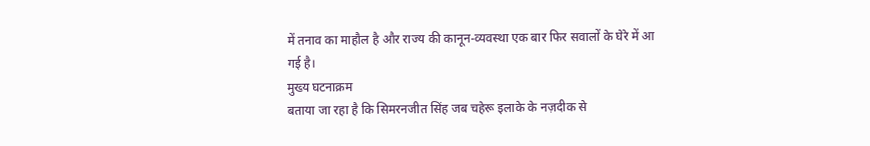में तनाव का माहौल है और राज्य की कानून-व्यवस्था एक बार फिर सवालों के घेरे में आ गई है।
मुख्य घटनाक्रम
बताया जा रहा है कि सिमरनजीत सिंह जब चहेरू इलाके के नज़दीक से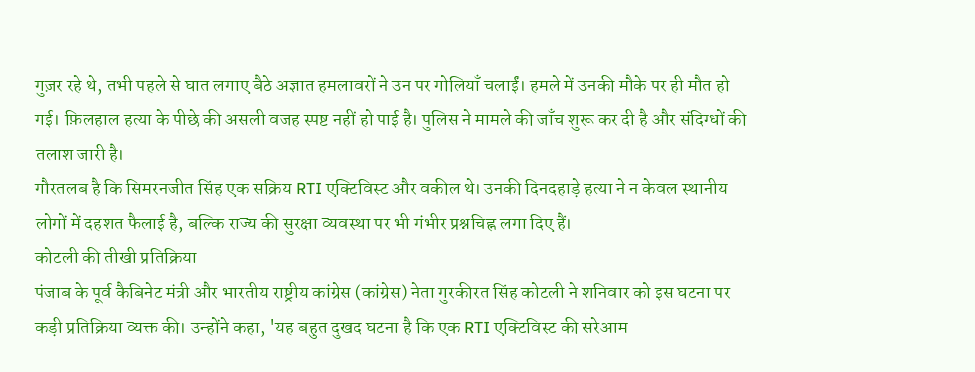गुज़र रहे थे, तभी पहले से घात लगाए बैठे अज्ञात हमलावरों ने उन पर गोलियाँ चलाईं। हमले में उनकी मौके पर ही मौत हो गई। फ़िलहाल हत्या के पीछे की असली वजह स्पष्ट नहीं हो पाई है। पुलिस ने मामले की जाँच शुरू कर दी है और संदिग्धों की तलाश जारी है।
गौरतलब है कि सिमरनजीत सिंह एक सक्रिय RTI एक्टिविस्ट और वकील थे। उनकी दिनदहाड़े हत्या ने न केवल स्थानीय लोगों में दहशत फैलाई है, बल्कि राज्य की सुरक्षा व्यवस्था पर भी गंभीर प्रश्नचिह्न लगा दिए हैं।
कोटली की तीखी प्रतिक्रिया
पंजाब के पूर्व कैबिनेट मंत्री और भारतीय राष्ट्रीय कांग्रेस (कांग्रेस) नेता गुरकीरत सिंह कोटली ने शनिवार को इस घटना पर कड़ी प्रतिक्रिया व्यक्त की। उन्होंने कहा, 'यह बहुत दुखद घटना है कि एक RTI एक्टिविस्ट की सरेआम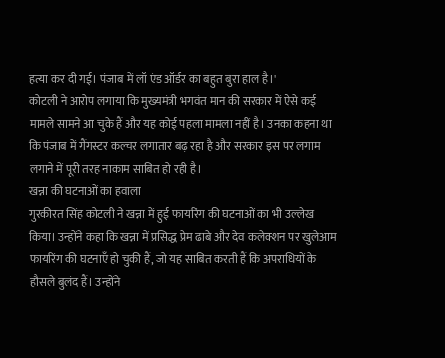हत्या कर दी गई। पंजाब में लॉ एंड ऑर्डर का बहुत बुरा हाल है।'
कोटली ने आरोप लगाया कि मुख्यमंत्री भगवंत मान की सरकार में ऐसे कई मामले सामने आ चुके हैं और यह कोई पहला मामला नहीं है। उनका कहना था कि पंजाब में गैंगस्टर कल्चर लगातार बढ़ रहा है और सरकार इस पर लगाम लगाने में पूरी तरह नाकाम साबित हो रही है।
खन्ना की घटनाओं का हवाला
गुरकीरत सिंह कोटली ने खन्ना में हुई फायरिंग की घटनाओं का भी उल्लेख किया। उन्होंने कहा कि खन्ना में प्रसिद्ध प्रेम ढाबे और देव कलेक्शन पर खुलेआम फायरिंग की घटनाएँ हो चुकी हैं, जो यह साबित करती हैं कि अपराधियों के हौसले बुलंद हैं। उन्होंने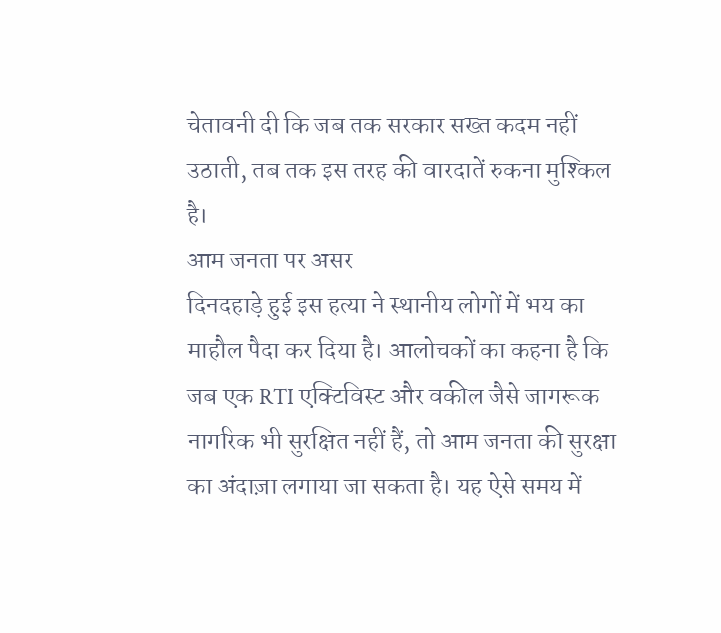चेतावनी दी कि जब तक सरकार सख्त कदम नहीं उठाती, तब तक इस तरह की वारदातें रुकना मुश्किल है।
आम जनता पर असर
दिनदहाड़े हुई इस हत्या ने स्थानीय लोगों में भय का माहौल पैदा कर दिया है। आलोचकों का कहना है कि जब एक RTI एक्टिविस्ट और वकील जैसे जागरूक नागरिक भी सुरक्षित नहीं हैं, तो आम जनता की सुरक्षा का अंदाज़ा लगाया जा सकता है। यह ऐसे समय में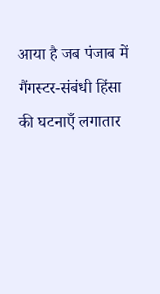आया है जब पंजाब में गैंगस्टर-संबंधी हिंसा की घटनाएँ लगातार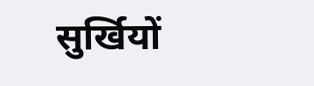सुर्खियों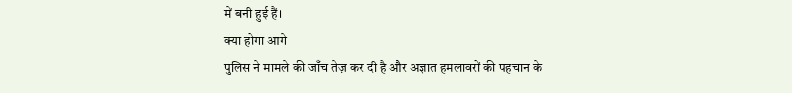में बनी हुई हैं।
क्या होगा आगे
पुलिस ने मामले की जाँच तेज़ कर दी है और अज्ञात हमलावरों की पहचान के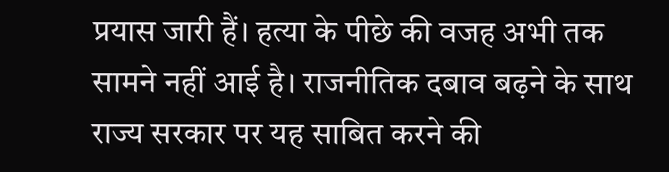प्रयास जारी हैं। हत्या के पीछे की वजह अभी तक सामने नहीं आई है। राजनीतिक दबाव बढ़ने के साथ राज्य सरकार पर यह साबित करने की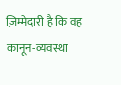ज़िम्मेदारी है कि वह कानून-व्यवस्था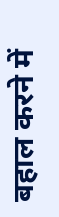बहाल करने में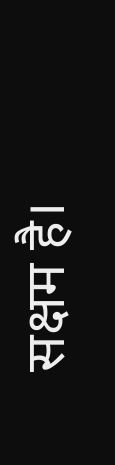सक्षम है।